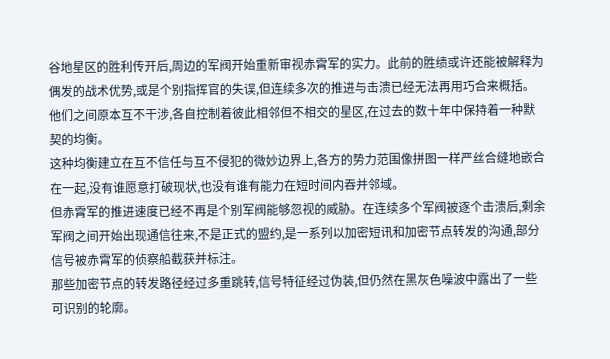谷地星区的胜利传开后,周边的军阀开始重新审视赤霄军的实力。此前的胜绩或许还能被解释为偶发的战术优势,或是个别指挥官的失误,但连续多次的推进与击溃已经无法再用巧合来概括。
他们之间原本互不干涉,各自控制着彼此相邻但不相交的星区,在过去的数十年中保持着一种默契的均衡。
这种均衡建立在互不信任与互不侵犯的微妙边界上,各方的势力范围像拼图一样严丝合缝地嵌合在一起,没有谁愿意打破现状,也没有谁有能力在短时间内吞并邻域。
但赤霄军的推进速度已经不再是个别军阀能够忽视的威胁。在连续多个军阀被逐个击溃后,剩余军阀之间开始出现通信往来,不是正式的盟约,是一系列以加密短讯和加密节点转发的沟通,部分信号被赤霄军的侦察船截获并标注。
那些加密节点的转发路径经过多重跳转,信号特征经过伪装,但仍然在黑灰色噪波中露出了一些可识别的轮廓。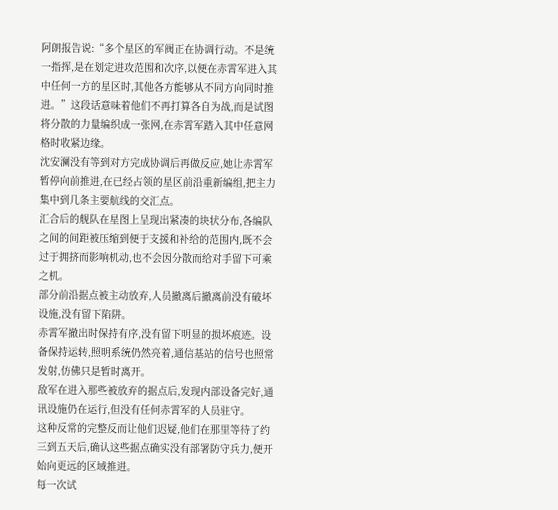阿朗报告说:“多个星区的军阀正在协调行动。不是统一指挥,是在划定进攻范围和次序,以便在赤霄军进入其中任何一方的星区时,其他各方能够从不同方向同时推进。”这段话意味着他们不再打算各自为战,而是试图将分散的力量编织成一张网,在赤霄军踏入其中任意网格时收紧边缘。
沈安澜没有等到对方完成协调后再做反应,她让赤霄军暂停向前推进,在已经占领的星区前沿重新编组,把主力集中到几条主要航线的交汇点。
汇合后的舰队在星图上呈现出紧凑的块状分布,各编队之间的间距被压缩到便于支援和补给的范围内,既不会过于拥挤而影响机动,也不会因分散而给对手留下可乘之机。
部分前沿据点被主动放弃,人员撤离后撤离前没有破坏设施,没有留下陷阱。
赤霄军撤出时保持有序,没有留下明显的损坏痕迹。设备保持运转,照明系统仍然亮着,通信基站的信号也照常发射,仿佛只是暂时离开。
敌军在进入那些被放弃的据点后,发现内部设备完好,通讯设施仍在运行,但没有任何赤霄军的人员驻守。
这种反常的完整反而让他们迟疑,他们在那里等待了约三到五天后,确认这些据点确实没有部署防守兵力,便开始向更远的区域推进。
每一次试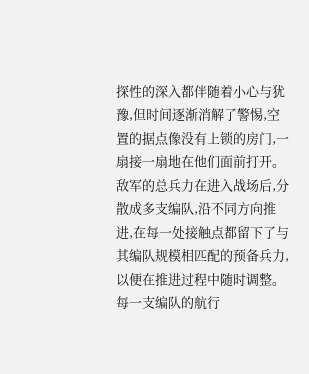探性的深入都伴随着小心与犹豫,但时间逐渐消解了警惕,空置的据点像没有上锁的房门,一扇接一扇地在他们面前打开。
敌军的总兵力在进入战场后,分散成多支编队,沿不同方向推进,在每一处接触点都留下了与其编队规模相匹配的预备兵力,以便在推进过程中随时调整。
每一支编队的航行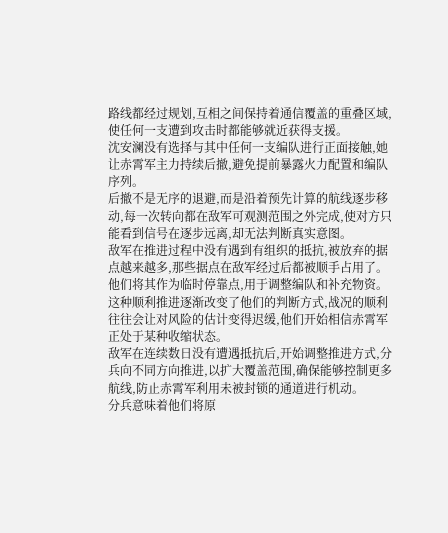路线都经过规划,互相之间保持着通信覆盖的重叠区域,使任何一支遭到攻击时都能够就近获得支援。
沈安澜没有选择与其中任何一支编队进行正面接触,她让赤霄军主力持续后撤,避免提前暴露火力配置和编队序列。
后撤不是无序的退避,而是沿着预先计算的航线逐步移动,每一次转向都在敌军可观测范围之外完成,使对方只能看到信号在逐步远离,却无法判断真实意图。
敌军在推进过程中没有遇到有组织的抵抗,被放弃的据点越来越多,那些据点在敌军经过后都被顺手占用了。
他们将其作为临时停靠点,用于调整编队和补充物资。这种顺利推进逐渐改变了他们的判断方式,战况的顺利往往会让对风险的估计变得迟缓,他们开始相信赤霄军正处于某种收缩状态。
敌军在连续数日没有遭遇抵抗后,开始调整推进方式,分兵向不同方向推进,以扩大覆盖范围,确保能够控制更多航线,防止赤霄军利用未被封锁的通道进行机动。
分兵意味着他们将原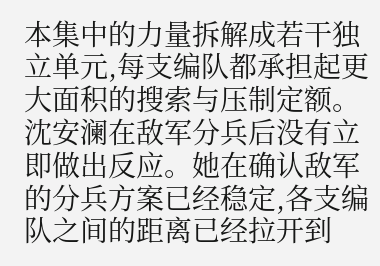本集中的力量拆解成若干独立单元,每支编队都承担起更大面积的搜索与压制定额。
沈安澜在敌军分兵后没有立即做出反应。她在确认敌军的分兵方案已经稳定,各支编队之间的距离已经拉开到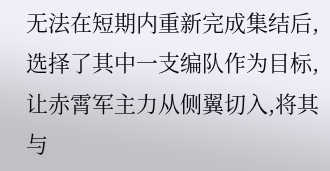无法在短期内重新完成集结后,选择了其中一支编队作为目标,让赤霄军主力从侧翼切入,将其与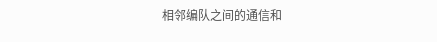相邻编队之间的通信和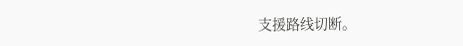支援路线切断。